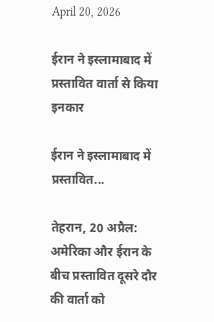April 20, 2026

ईरान ने इस्लामाबाद में प्रस्तावित वार्ता से किया इनकार

ईरान ने इस्लामाबाद में प्रस्तावित...

तेहरान, 20 अप्रैल: अमेरिका और ईरान के बीच प्रस्तावित दूसरे दौर की वार्ता को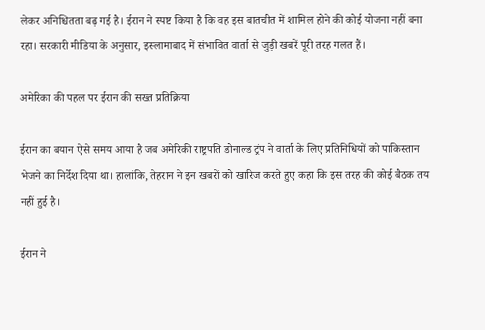लेकर अनिश्चितता बढ़ गई है। ईरान ने स्पष्ट किया है कि वह इस बातचीत में शामिल होने की कोई योजना नहीं बना रहा। सरकारी मीडिया के अनुसार, इस्लामाबाद में संभावित वार्ता से जुड़ी खबरें पूरी तरह गलत हैं।

अमेरिका की पहल पर ईरान की सख्त प्रतिक्रिया

ईरान का बयान ऐसे समय आया है जब अमेरिकी राष्ट्रपति डोनाल्ड ट्रंप ने वार्ता के लिए प्रतिनिधियों को पाकिस्तान भेजने का निर्देश दिया था। हालांकि, तेहरान ने इन खबरों को खारिज करते हुए कहा कि इस तरह की कोई बैठक तय नहीं हुई है।

ईरान ने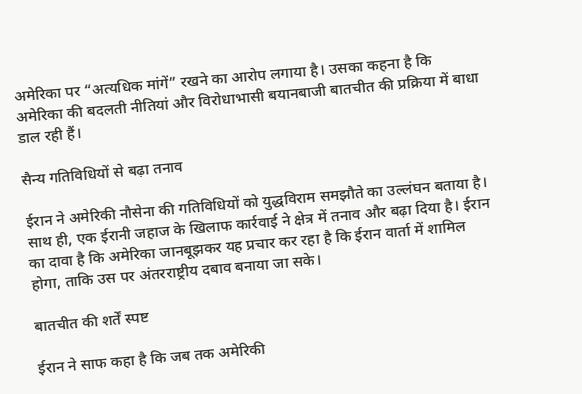अमेरिका पर “अत्यधिक मांगें” रखने का आरोप लगाया है। उसका कहना है कि अमेरिका की बदलती नीतियां और विरोधाभासी बयानबाजी बातचीत की प्रक्रिया में बाधा डाल रही हैं।

सैन्य गतिविधियों से बढ़ा तनाव

ईरान ने अमेरिकी नौसेना की गतिविधियों को युद्धविराम समझौते का उल्लंघन बताया है। साथ ही, एक ईरानी जहाज के खिलाफ कार्रवाई ने क्षेत्र में तनाव और बढ़ा दिया है। ईरान का दावा है कि अमेरिका जानबूझकर यह प्रचार कर रहा है कि ईरान वार्ता में शामिल होगा, ताकि उस पर अंतरराष्ट्रीय दबाव बनाया जा सके।

बातचीत की शर्तें स्पष्ट

ईरान ने साफ कहा है कि जब तक अमेरिकी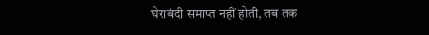घेराबंदी समाप्त नहीं होती, तब तक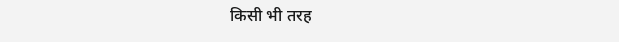किसी भी तरह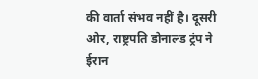की वार्ता संभव नहीं है। दूसरी ओर, राष्ट्रपति डोनाल्ड ट्रंप ने ईरान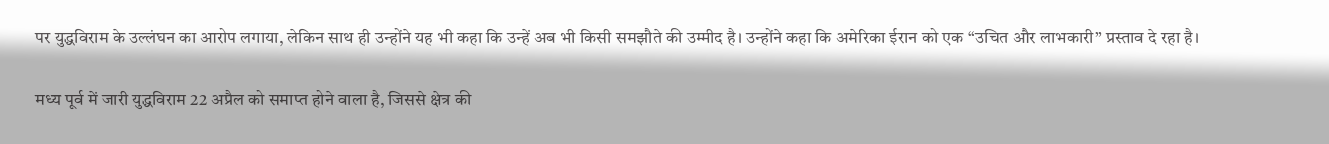पर युद्धविराम के उल्लंघन का आरोप लगाया, लेकिन साथ ही उन्होंने यह भी कहा कि उन्हें अब भी किसी समझौते की उम्मीद है। उन्होंने कहा कि अमेरिका ईरान को एक “उचित और लाभकारी” प्रस्ताव दे रहा है।

मध्य पूर्व में जारी युद्धविराम 22 अप्रैल को समाप्त होने वाला है, जिससे क्षेत्र की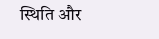स्थिति और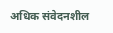अधिक संवेदनशील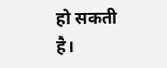हो सकती है।